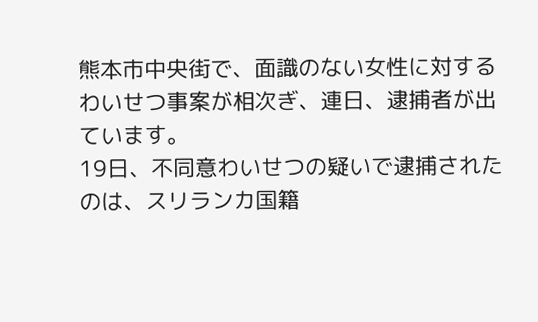熊本市中央街で、面識のない女性に対するわいせつ事案が相次ぎ、連日、逮捕者が出ています。
19日、不同意わいせつの疑いで逮捕されたのは、スリランカ国籍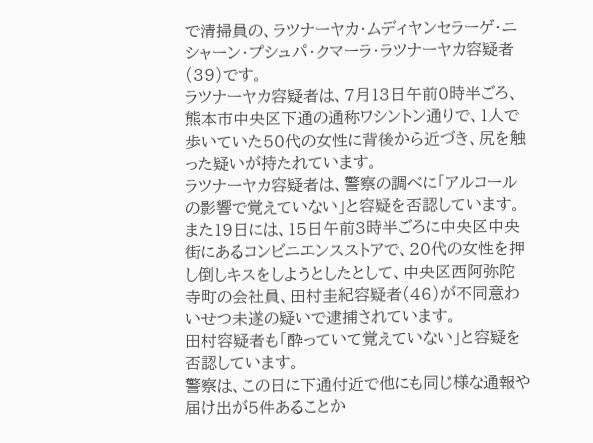で清掃員の、ラツナーヤカ・ムディヤンセラーゲ・ニシャーン・プシュパ・クマーラ・ラツナーヤカ容疑者(39)です。
ラツナーヤカ容疑者は、7月13日午前0時半ごろ、熊本市中央区下通の通称ワシントン通りで、1人で歩いていた50代の女性に背後から近づき、尻を触った疑いが持たれています。
ラツナーヤカ容疑者は、警察の調べに「アルコールの影響で覚えていない」と容疑を否認しています。
また19日には、15日午前3時半ごろに中央区中央街にあるコンビニエンスストアで、20代の女性を押し倒しキスをしようとしたとして、中央区西阿弥陀寺町の会社員、田村圭紀容疑者(46)が不同意わいせつ未遂の疑いで逮捕されています。
田村容疑者も「酔っていて覚えていない」と容疑を否認しています。
警察は、この日に下通付近で他にも同じ様な通報や届け出が5件あることか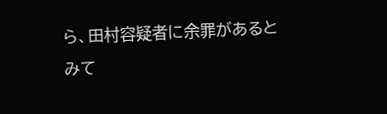ら、田村容疑者に余罪があるとみて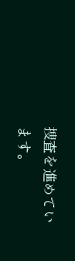捜査を進めています。